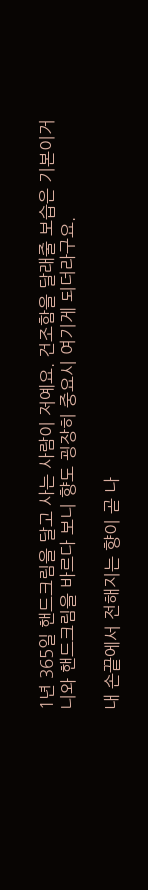1년 365일 핸드크림을 달고 사는 사람이 저예요. 건조함을 달래줄 보습은 기본이거니와 핸드크림을 바르다 보니 향도 굉장히 중요시 여기게 되더라구요.

내 손끝에서 전해지는 향이 곧 나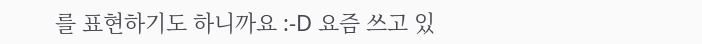를 표현하기도 하니까요 :-D 요즘 쓰고 있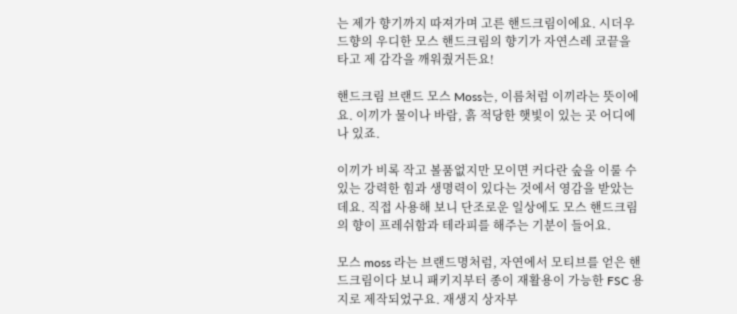는 제가 향기까지 따져가며 고른 핸드크림이에요. 시더우드향의 우디한 모스 핸드크림의 향기가 자연스레 코끝을 타고 제 감각을 깨워줬거든요!

핸드크림 브랜드 모스 Moss는, 이름처럼 이끼라는 뜻이에요. 이끼가 물이나 바람, 흙 적당한 햇빛이 있는 곳 어디에나 있죠.

이끼가 비록 작고 볼품없지만 모이면 커다란 숲을 이룰 수 있는 강력한 힘과 생명력이 있다는 것에서 영감을 받았는데요. 직접 사용해 보니 단조로운 일상에도 모스 핸드크림의 향이 프레쉬함과 테라피를 해주는 기분이 들어요.

모스 moss 라는 브랜드명처럼, 자연에서 모티브를 얻은 핸드크림이다 보니 패키지부터 종이 재활용이 가능한 FSC 용지로 제작되었구요. 재생지 상자부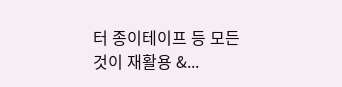터 종이테이프 등 모든 것이 재활용 &...